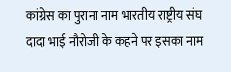कांग्रेस का पुराना नाम भारतीय राष्ट्रीय संघ दादा भाई नौरोजी के कहने पर इसका नाम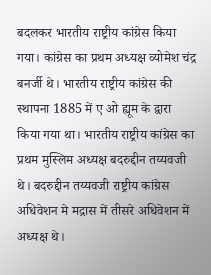बदलकर भारतीय राष्ट्रीय कांग्रेस किया गया। कांग्रेस का प्रथम अध्यक्ष व्योमेश चंद्र बनर्जी थे। भारतीय राष्ट्रीय कांग्रेस की स्थापना 1885 में ए ओ ह्यूम के द्वारा किया गया था। भारतीय राष्ट्रीय कांग्रेस का प्रथम मुस्लिम अध्यक्ष बदरुद्दीन तय्यवजी थे। बदरुद्दीन तय्यवजी राष्ट्रीय कांग्रेस अधिवेशन मे मद्रास में तीसरे अधिवेशन में अध्यक्ष थे।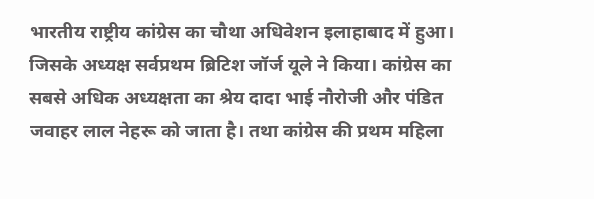भारतीय राष्ट्रीय कांग्रेस का चौथा अधिवेशन इलाहाबाद में हुआ। जिसके अध्यक्ष सर्वप्रथम ब्रिटिश जॉर्ज यूले ने किया। कांग्रेस का सबसे अधिक अध्यक्षता का श्रेय दादा भाई नौरोजी और पंडित जवाहर लाल नेहरू को जाता है। तथा कांग्रेस की प्रथम महिला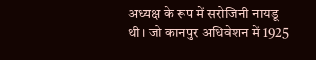अध्यक्ष के रूप में सरोजिनी नायडू थी। जो कानपुर अधिवेशन में 1925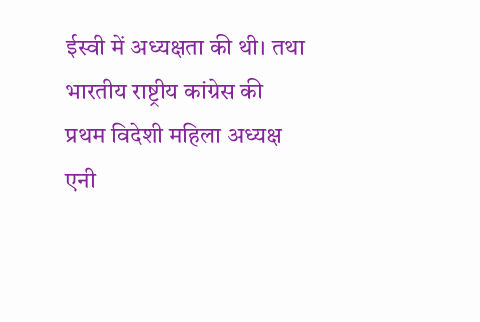ईस्वी में अध्यक्षता की थी। तथा भारतीय राष्ट्रीय कांग्रेस की प्रथम विदेशी महिला अध्यक्ष एनी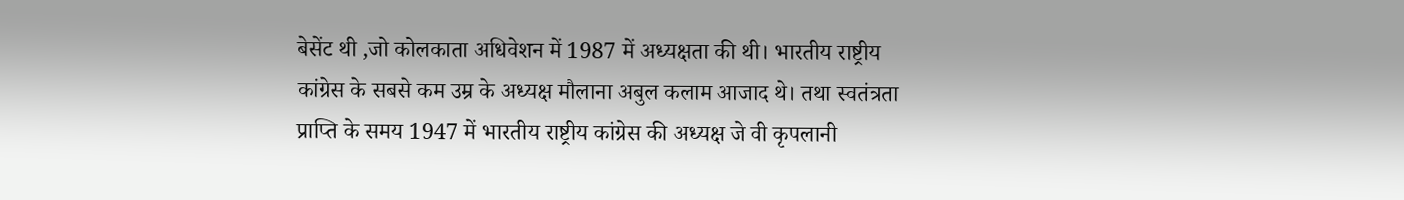बेसेंट थी ,जो कोलकाता अधिवेशन में 1987 में अध्यक्षता की थी। भारतीय राष्ट्रीय कांग्रेस के सबसे कम उम्र के अध्यक्ष मौलाना अबुल कलाम आजाद थे। तथा स्वतंत्रता प्राप्ति के समय 1947 में भारतीय राष्ट्रीय कांग्रेस की अध्यक्ष जे वी कृपलानी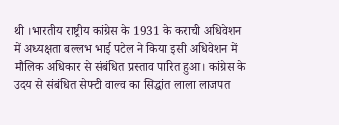थी ।भारतीय राष्ट्रीय कांग्रेस के 1931 के कराची अधिवेशन में अध्यक्षता बल्लभ भाई पटेल ने किया इसी अधिवेशन में मौलिक अधिकार से संबंधित प्रस्ताव पारित हुआ। कांग्रेस के उदय से संबंधित सेफ्टी वाल्व का सिद्धांत लाला लाजपत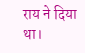राय ने दिया था।